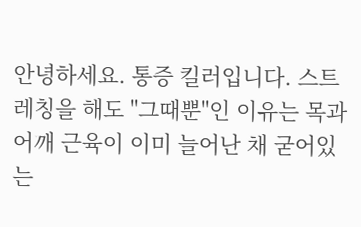안녕하세요. 통증 킬러입니다. 스트레칭을 해도 "그때뿐"인 이유는 목과 어깨 근육이 이미 늘어난 채 굳어있는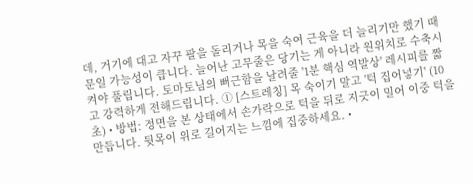데, 거기에 대고 자꾸 팔을 돌리거나 목을 숙여 근육을 더 늘리기만 했기 때문일 가능성이 큽니다. 늘어난 고무줄은 당기는 게 아니라 원위치로 수축시켜야 풀립니다. 토마토님의 뻐근함을 날려줄 '1분 핵심 역발상' 레시피를 짧고 강력하게 전해드립니다. ① [스트레칭] 목 숙이기 말고 '턱 집어넣기' (10초) • 방법: 정면을 본 상태에서 손가락으로 턱을 뒤로 지긋이 밀어 이중 턱을 만듭니다. 뒷목이 위로 길어지는 느낌에 집중하세요. •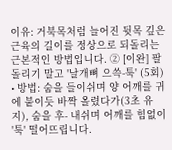이유: 거북목처럼 늘어진 뒷목 깊은 근육의 길이를 정상으로 되돌리는 근본적인 방법입니다. ② [이완] 팔 돌리기 말고 '날개뼈 으쓱-툭' (5회) • 방법: 숨을 들이쉬며 양 어깨를 귀에 붙이듯 바짝 올렸다가(3초 유지), 숨을 후- 내쉬며 어깨를 힘없이 '툭' 떨어뜨립니다.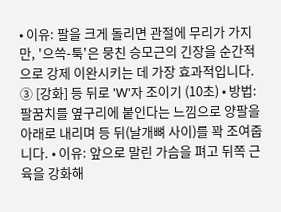• 이유: 팔을 크게 돌리면 관절에 무리가 가지만, '으쓱-툭'은 뭉친 승모근의 긴장을 순간적으로 강제 이완시키는 데 가장 효과적입니다. ③ [강화] 등 뒤로 'W'자 조이기 (10초) • 방법: 팔꿈치를 옆구리에 붙인다는 느낌으로 양팔을 아래로 내리며 등 뒤(날개뼈 사이)를 꽉 조여줍니다. • 이유: 앞으로 말린 가슴을 펴고 뒤쪽 근육을 강화해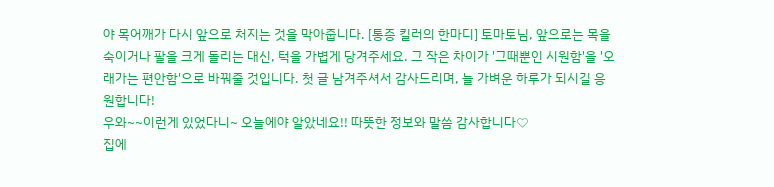야 목어깨가 다시 앞으로 처지는 것을 막아줍니다. [통증 킬러의 한마디] 토마토님, 앞으로는 목을 숙이거나 팔을 크게 돌리는 대신, 턱을 가볍게 당겨주세요. 그 작은 차이가 '그때뿐인 시원함'을 '오래가는 편안함'으로 바꿔줄 것입니다. 첫 글 남겨주셔서 감사드리며, 늘 가벼운 하루가 되시길 응원합니다!
우와~~이런게 있었다니~ 오늘에야 알았네요!! 따뜻한 정보와 말씀 감사합니다♡
집에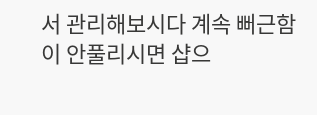서 관리해보시다 계속 뻐근함이 안풀리시면 샵으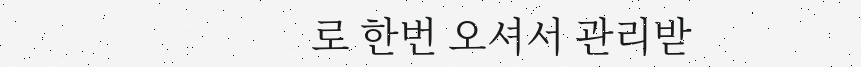로 한번 오셔서 관리받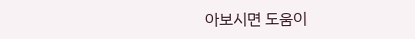아보시면 도움이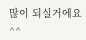많이 되실거에요^^